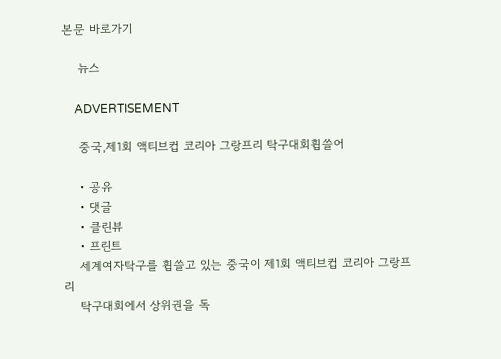본문 바로가기

    뉴스

    ADVERTISEMENT

    중국,제1회 액티브컵 코리아 그랑프리 탁구대회휩쓸어

    • 공유
    • 댓글
    • 클린뷰
    • 프린트
    세계여자탁구를 휩쓸고 있는 중국이 제1회 액티브컵 코리아 그랑프리
    탁구대회에서 상위권을 독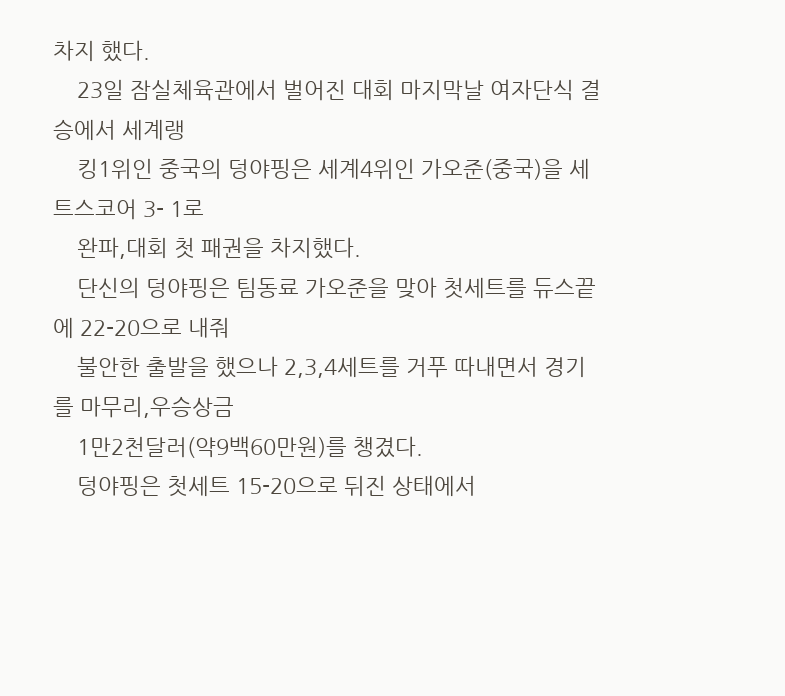차지 했다.
    23일 잠실체육관에서 벌어진 대회 마지막날 여자단식 결승에서 세계랭
    킹1위인 중국의 덩야핑은 세계4위인 가오준(중국)을 세트스코어 3- 1로
    완파,대회 첫 패권을 차지했다.
    단신의 덩야핑은 팀동료 가오준을 맞아 첫세트를 듀스끝에 22-20으로 내줘
    불안한 출발을 했으나 2,3,4세트를 거푸 따내면서 경기를 마무리,우승상금
    1만2천달러(약9백60만원)를 챙겼다.
    덩야핑은 첫세트 15-20으로 뒤진 상태에서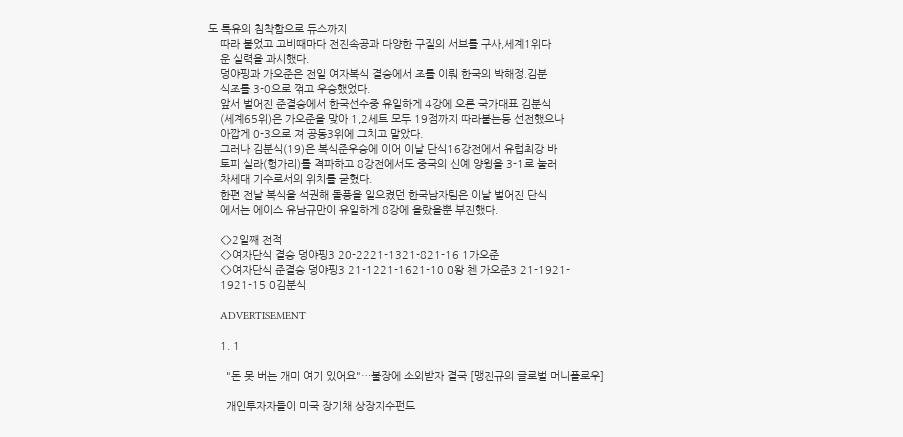도 특유의 침착함으로 듀스까지
    따라 붙었고 고비때마다 전진속공과 다양한 구질의 서브를 구사,세계1위다
    운 실력을 과시했다.
    덩야핑과 가오준은 전일 여자복식 결승에서 조를 이뤄 한국의 박해정.김분
    식조를 3-0으로 꺾고 우승했었다.
    앞서 벌어진 준결승에서 한국선수중 유일하게 4강에 오른 국가대표 김분식
    (세계65위)은 가오준을 맞아 1,2세트 모두 19점까지 따라붙는등 선전했으나
    아깝게 0-3으로 져 공동3위에 그치고 말았다.
    그러나 김분식(19)은 복식준우승에 이어 이날 단식16강전에서 유럽최강 바
    토피 실라(헝가리)를 격파하고 8강전에서도 중국의 신예 양윙을 3-1로 눌러
    차세대 기수로서의 위치를 굳혔다.
    한편 전날 복식을 석권해 돌풍을 일으켰던 한국남자팀은 이날 벌어진 단식
    에서는 에이스 유남규만이 유일하게 8강에 올랐을뿐 부진했다.

    <>2일째 전적
    <>여자단식 결승 덩야핑3 20-2221-1321-821-16 1가오준
    <>여자단식 준결승 덩야핑3 21-1221-1621-10 0왕 첸 가오준3 21-1921-
    1921-15 0김분식

    ADVERTISEMENT

    1. 1

      "돈 못 버는 개미 여기 있어요"…불장에 소외받자 결국 [맹진규의 글로벌 머니플로우]

      개인투자자들이 미국 장기채 상장지수펀드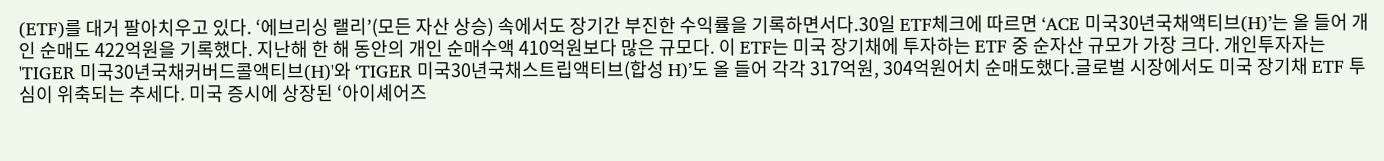(ETF)를 대거 팔아치우고 있다. ‘에브리싱 랠리’(모든 자산 상승) 속에서도 장기간 부진한 수익률을 기록하면서다.30일 ETF체크에 따르면 ‘ACE 미국30년국채액티브(H)’는 올 들어 개인 순매도 422억원을 기록했다. 지난해 한 해 동안의 개인 순매수액 410억원보다 많은 규모다. 이 ETF는 미국 장기채에 투자하는 ETF 중 순자산 규모가 가장 크다. 개인투자자는 'TIGER 미국30년국채커버드콜액티브(H)'와 ‘TIGER 미국30년국채스트립액티브(합성 H)’도 올 들어 각각 317억원, 304억원어치 순매도했다.글로벌 시장에서도 미국 장기채 ETF 투심이 위축되는 추세다. 미국 증시에 상장된 ‘아이셰어즈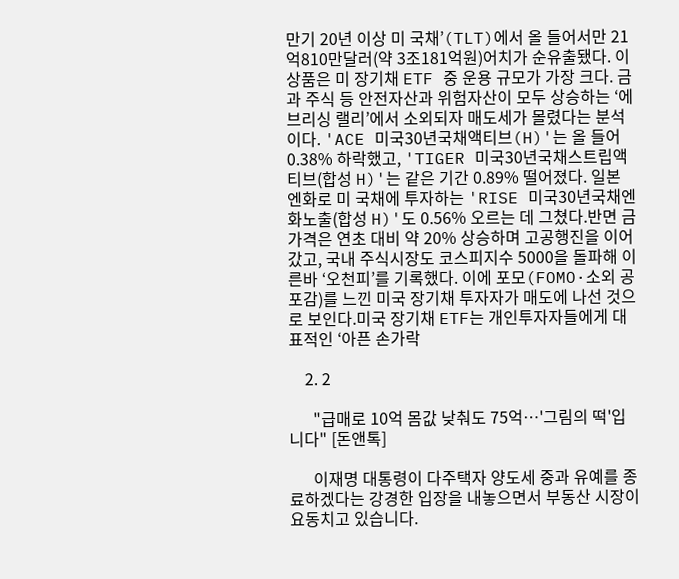만기 20년 이상 미 국채’(TLT)에서 올 들어서만 21억810만달러(약 3조181억원)어치가 순유출됐다. 이 상품은 미 장기채 ETF 중 운용 규모가 가장 크다. 금과 주식 등 안전자산과 위험자산이 모두 상승하는 ‘에브리싱 랠리’에서 소외되자 매도세가 몰렸다는 분석이다. 'ACE 미국30년국채액티브(H)'는 올 들어 0.38% 하락했고, 'TIGER 미국30년국채스트립액티브(합성 H)'는 같은 기간 0.89% 떨어졌다. 일본 엔화로 미 국채에 투자하는 'RISE 미국30년국채엔화노출(합성 H)'도 0.56% 오르는 데 그쳤다.반면 금 가격은 연초 대비 약 20% 상승하며 고공행진을 이어갔고, 국내 주식시장도 코스피지수 5000을 돌파해 이른바 ‘오천피’를 기록했다. 이에 포모(FOMO·소외 공포감)를 느낀 미국 장기채 투자자가 매도에 나선 것으로 보인다.미국 장기채 ETF는 개인투자자들에게 대표적인 ‘아픈 손가락

    2. 2

      "급매로 10억 몸값 낮춰도 75억…'그림의 떡'입니다" [돈앤톡]

      이재명 대통령이 다주택자 양도세 중과 유예를 종료하겠다는 강경한 입장을 내놓으면서 부동산 시장이 요동치고 있습니다.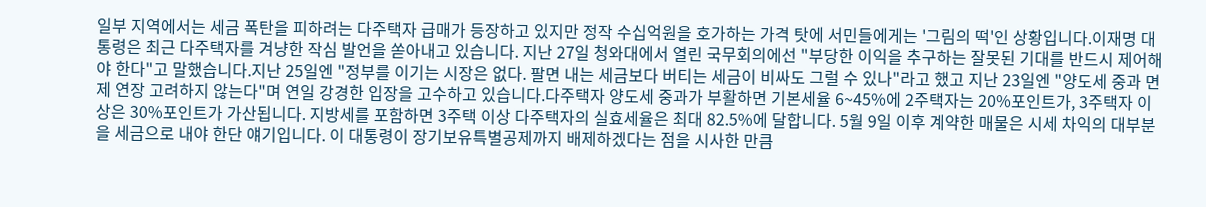일부 지역에서는 세금 폭탄을 피하려는 다주택자 급매가 등장하고 있지만 정작 수십억원을 호가하는 가격 탓에 서민들에게는 '그림의 떡'인 상황입니다.이재명 대통령은 최근 다주택자를 겨냥한 작심 발언을 쏟아내고 있습니다. 지난 27일 청와대에서 열린 국무회의에선 "부당한 이익을 추구하는 잘못된 기대를 반드시 제어해야 한다"고 말했습니다.지난 25일엔 "정부를 이기는 시장은 없다. 팔면 내는 세금보다 버티는 세금이 비싸도 그럴 수 있나"라고 했고 지난 23일엔 "양도세 중과 면제 연장 고려하지 않는다"며 연일 강경한 입장을 고수하고 있습니다.다주택자 양도세 중과가 부활하면 기본세율 6~45%에 2주택자는 20%포인트가, 3주택자 이상은 30%포인트가 가산됩니다. 지방세를 포함하면 3주택 이상 다주택자의 실효세율은 최대 82.5%에 달합니다. 5월 9일 이후 계약한 매물은 시세 차익의 대부분을 세금으로 내야 한단 얘기입니다. 이 대통령이 장기보유특별공제까지 배제하겠다는 점을 시사한 만큼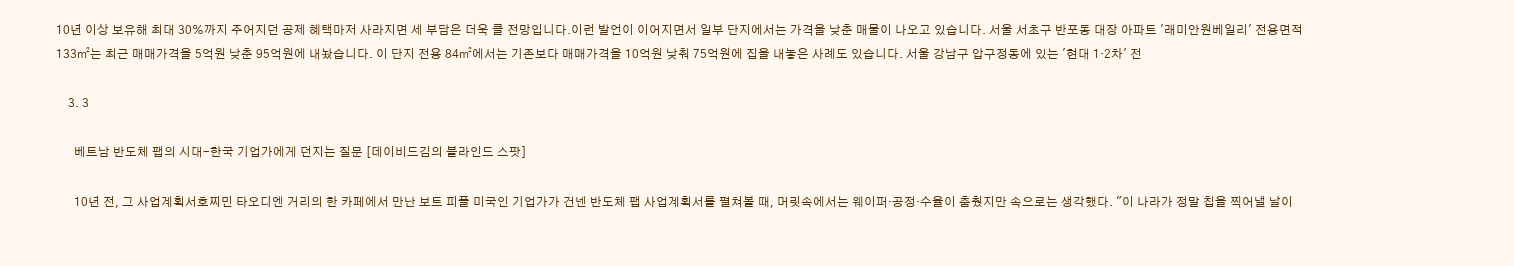10년 이상 보유해 최대 30%까지 주어지던 공제 혜택마저 사라지면 세 부담은 더욱 클 전망입니다.이런 발언이 이어지면서 일부 단지에서는 가격을 낮춘 매물이 나오고 있습니다. 서울 서초구 반포동 대장 아파트 '래미안원베일리' 전용면적 133㎡는 최근 매매가격을 5억원 낮춘 95억원에 내놨습니다. 이 단지 전용 84㎡에서는 기존보다 매매가격을 10억원 낮춰 75억원에 집을 내놓은 사례도 있습니다. 서울 강남구 압구정동에 있는 '현대 1·2차' 전

    3. 3

      베트남 반도체 팹의 시대-한국 기업가에게 던지는 질문 [데이비드김의 블라인드 스팟]

      10년 전, 그 사업계획서호찌민 타오디엔 거리의 한 카페에서 만난 보트 피플 미국인 기업가가 건넨 반도체 팹 사업계획서를 펼쳐볼 때, 머릿속에서는 웨이퍼·공정·수율이 춤췄지만 속으로는 생각했다. "이 나라가 정말 칩을 찍어낼 날이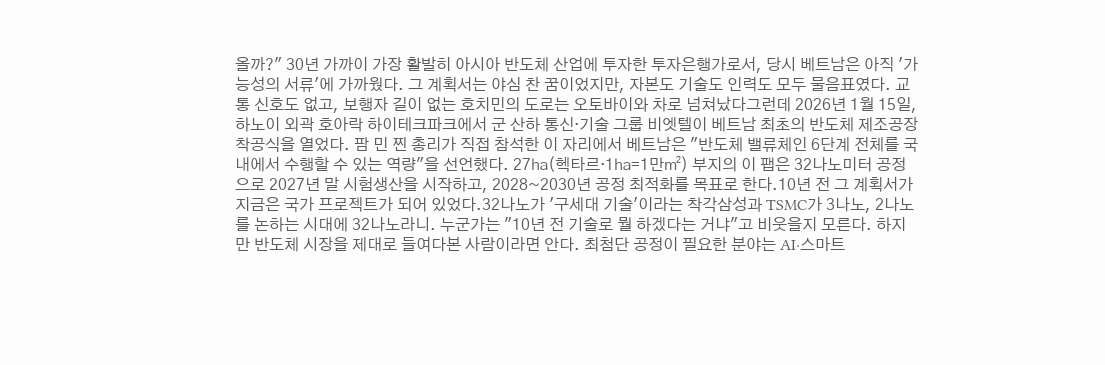올까?" 30년 가까이 가장 활발히 아시아 반도체 산업에 투자한 투자은행가로서, 당시 베트남은 아직 '가능성의 서류'에 가까웠다. 그 계획서는 야심 찬 꿈이었지만, 자본도 기술도 인력도 모두 물음표였다. 교통 신호도 없고, 보행자 길이 없는 호치민의 도로는 오토바이와 차로 넘쳐났다그런데 2026년 1월 15일, 하노이 외곽 호아락 하이테크파크에서 군 산하 통신·기술 그룹 비엣텔이 베트남 최초의 반도체 제조공장 착공식을 열었다. 팜 민 찐 총리가 직접 참석한 이 자리에서 베트남은 "반도체 밸류체인 6단계 전체를 국내에서 수행할 수 있는 역량"을 선언했다. 27㏊(헥타르·1㏊=1만㎡) 부지의 이 팹은 32나노미터 공정으로 2027년 말 시험생산을 시작하고, 2028~2030년 공정 최적화를 목표로 한다.10년 전 그 계획서가 지금은 국가 프로젝트가 되어 있었다.32나노가 '구세대 기술'이라는 착각삼성과 TSMC가 3나노, 2나노를 논하는 시대에 32나노라니. 누군가는 "10년 전 기술로 뭘 하겠다는 거냐"고 비웃을지 모른다. 하지만 반도체 시장을 제대로 들여다본 사람이라면 안다. 최첨단 공정이 필요한 분야는 AI·스마트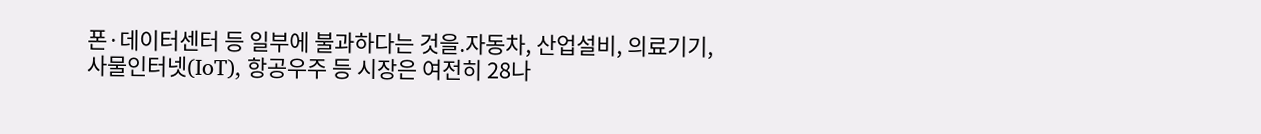폰·데이터센터 등 일부에 불과하다는 것을.자동차, 산업설비, 의료기기, 사물인터넷(IoT), 항공우주 등 시장은 여전히 28나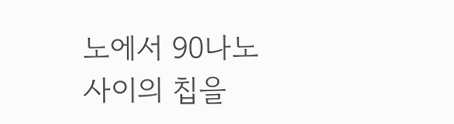노에서 90나노 사이의 칩을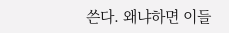쓴다. 왜냐하면 이들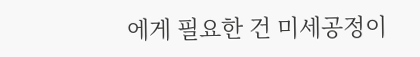에게 필요한 건 미세공정이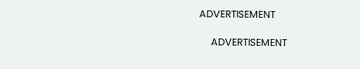ADVERTISEMENT

    ADVERTISEMENT